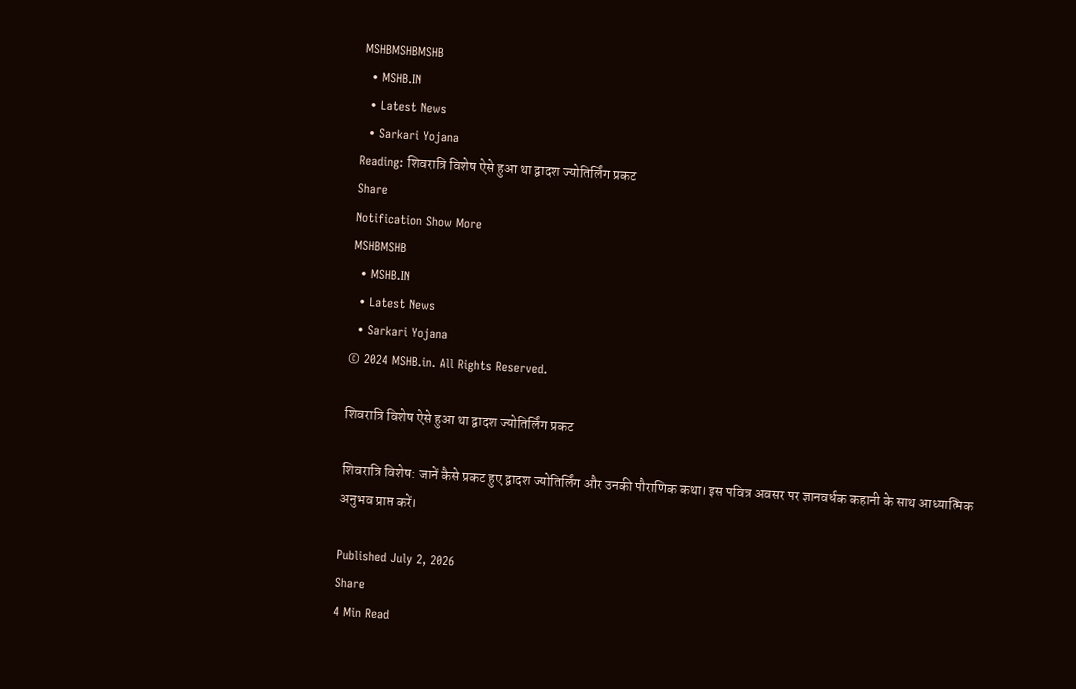MSHBMSHBMSHB
  • MSHB.IN
  • Latest News
  • Sarkari Yojana
Reading: शिवरात्रि विशेष ऐसे हुआ था द्वादश ज्योतिर्लिंग प्रकट
Share
Notification Show More
MSHBMSHB
  • MSHB.IN
  • Latest News
  • Sarkari Yojana
© 2024 MSHB.in. All Rights Reserved.

शिवरात्रि विशेष ऐसे हुआ था द्वादश ज्योतिर्लिंग प्रकट

शिवरात्रि विशेष: जानें कैसे प्रकट हुए द्वादश ज्योतिर्लिंग और उनकी पौराणिक कथा। इस पवित्र अवसर पर ज्ञानवर्धक कहानी के साथ आध्यात्मिक अनुभव प्राप्त करें।

Published July 2, 2026
Share
4 Min Read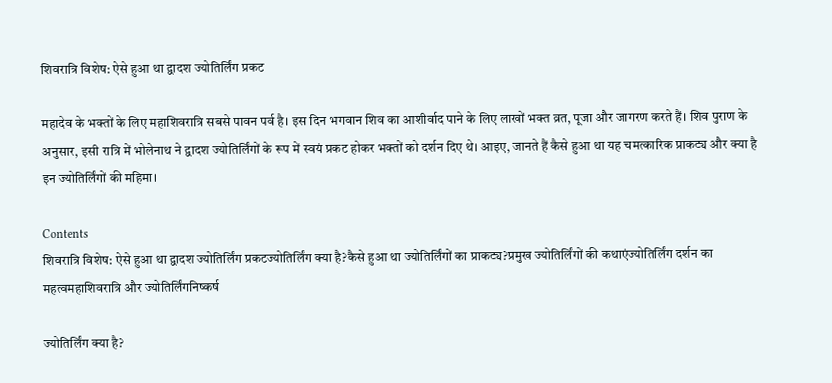शिवरात्रि विशेष: ऐसे हुआ था द्वादश ज्योतिर्लिंग प्रकट

महादेव के भक्तों के लिए महाशिवरात्रि सबसे पावन पर्व है। इस दिन भगवान शिव का आशीर्वाद पाने के लिए लाखों भक्त व्रत, पूजा और जागरण करते हैं। शिव पुराण के अनुसार, इसी रात्रि में भोलेनाथ ने द्वादश ज्योतिर्लिंगों के रूप में स्वयं प्रकट होकर भक्तों को दर्शन दिए थे। आइए, जानते हैं कैसे हुआ था यह चमत्कारिक प्राकट्य और क्या है इन ज्योतिर्लिंगों की महिमा।

Contents
शिवरात्रि विशेष: ऐसे हुआ था द्वादश ज्योतिर्लिंग प्रकटज्योतिर्लिंग क्या है?कैसे हुआ था ज्योतिर्लिंगों का प्राकट्य?प्रमुख ज्योतिर्लिंगों की कथाएंज्योतिर्लिंग दर्शन का महत्वमहाशिवरात्रि और ज्योतिर्लिंगनिष्कर्ष

ज्योतिर्लिंग क्या है?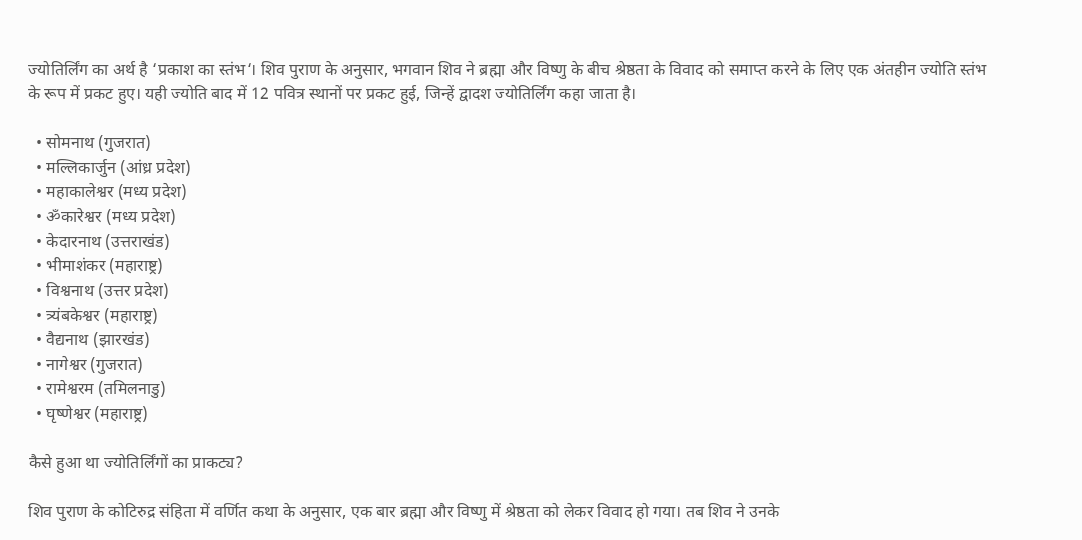ज्योतिर्लिंग का अर्थ है ‘प्रकाश का स्तंभ‘। शिव पुराण के अनुसार, भगवान शिव ने ब्रह्मा और विष्णु के बीच श्रेष्ठता के विवाद को समाप्त करने के लिए एक अंतहीन ज्योति स्तंभ के रूप में प्रकट हुए। यही ज्योति बाद में 12 पवित्र स्थानों पर प्रकट हुई, जिन्हें द्वादश ज्योतिर्लिंग कहा जाता है।

  • सोमनाथ (गुजरात)
  • मल्लिकार्जुन (आंध्र प्रदेश)
  • महाकालेश्वर (मध्य प्रदेश)
  • ॐकारेश्वर (मध्य प्रदेश)
  • केदारनाथ (उत्तराखंड)
  • भीमाशंकर (महाराष्ट्र)
  • विश्वनाथ (उत्तर प्रदेश)
  • त्र्यंबकेश्वर (महाराष्ट्र)
  • वैद्यनाथ (झारखंड)
  • नागेश्वर (गुजरात)
  • रामेश्वरम (तमिलनाडु)
  • घृष्णेश्वर (महाराष्ट्र)

कैसे हुआ था ज्योतिर्लिंगों का प्राकट्य?

शिव पुराण के कोटिरुद्र संहिता में वर्णित कथा के अनुसार, एक बार ब्रह्मा और विष्णु में श्रेष्ठता को लेकर विवाद हो गया। तब शिव ने उनके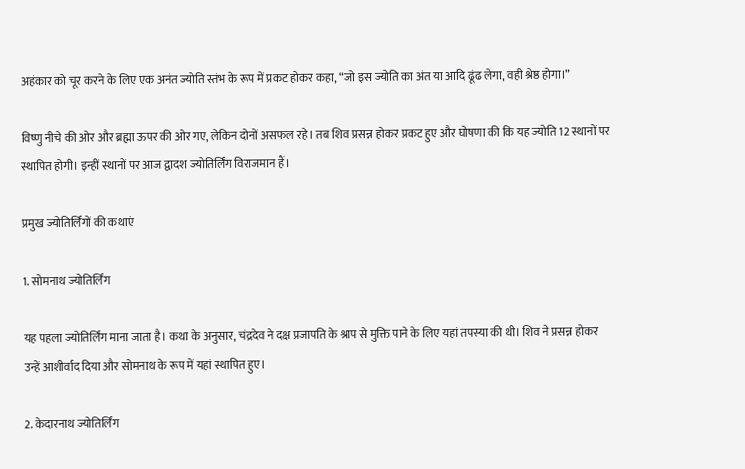अहंकार को चूर करने के लिए एक अनंत ज्योति स्तंभ के रूप में प्रकट होकर कहा, “जो इस ज्योति का अंत या आदि ढूंढ लेगा, वही श्रेष्ठ होगा।”

विष्णु नीचे की ओर और ब्रह्मा ऊपर की ओर गए, लेकिन दोनों असफल रहे। तब शिव प्रसन्न होकर प्रकट हुए और घोषणा की कि यह ज्योति 12 स्थानों पर स्थापित होगी। इन्हीं स्थानों पर आज द्वादश ज्योतिर्लिंग विराजमान हैं।

प्रमुख ज्योतिर्लिंगों की कथाएं

1. सोमनाथ ज्योतिर्लिंग

यह पहला ज्योतिर्लिंग माना जाता है। कथा के अनुसार, चंद्रदेव ने दक्ष प्रजापति के श्राप से मुक्ति पाने के लिए यहां तपस्या की थी। शिव ने प्रसन्न होकर उन्हें आशीर्वाद दिया और सोमनाथ के रूप में यहां स्थापित हुए।

2. केदारनाथ ज्योतिर्लिंग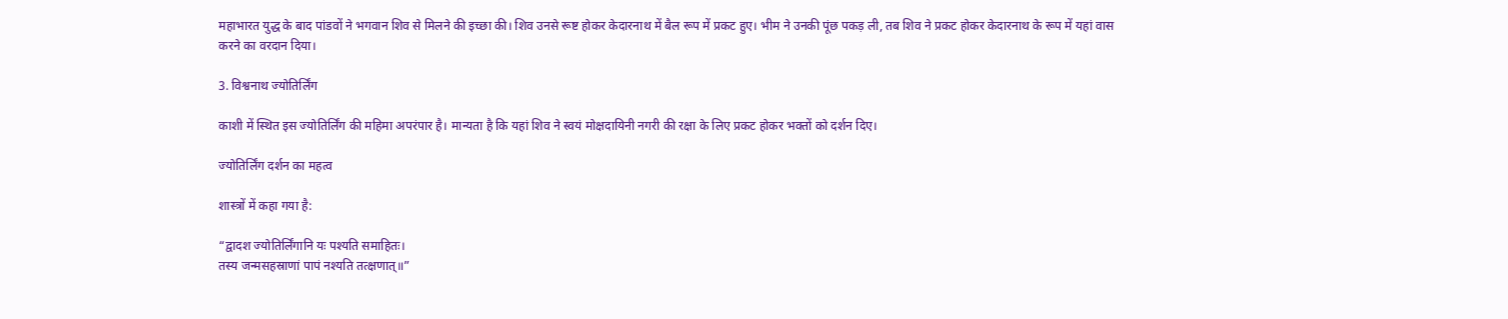महाभारत युद्ध के बाद पांडवों ने भगवान शिव से मिलने की इच्छा की। शिव उनसे रूष्ट होकर केदारनाथ में बैल रूप में प्रकट हुए। भीम ने उनकी पूंछ पकड़ ली, तब शिव ने प्रकट होकर केदारनाथ के रूप में यहां वास करने का वरदान दिया।

3. विश्वनाथ ज्योतिर्लिंग

काशी में स्थित इस ज्योतिर्लिंग की महिमा अपरंपार है। मान्यता है कि यहां शिव ने स्वयं मोक्षदायिनी नगरी की रक्षा के लिए प्रकट होकर भक्तों को दर्शन दिए।

ज्योतिर्लिंग दर्शन का महत्व

शास्त्रों में कहा गया है:

“द्वादश ज्योतिर्लिंगानि यः पश्यति समाहितः।
तस्य जन्मसहस्राणां पापं नश्यति तत्क्षणात्॥”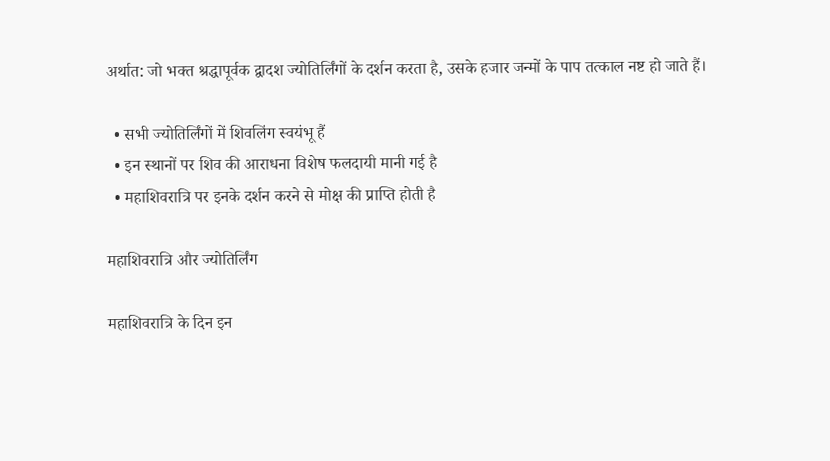अर्थात: जो भक्त श्रद्धापूर्वक द्वादश ज्योतिर्लिंगों के दर्शन करता है, उसके हजार जन्मों के पाप तत्काल नष्ट हो जाते हैं।

  • सभी ज्योतिर्लिंगों में शिवलिंग स्वयंभू हैं
  • इन स्थानों पर शिव की आराधना विशेष फलदायी मानी गई है
  • महाशिवरात्रि पर इनके दर्शन करने से मोक्ष की प्राप्ति होती है

महाशिवरात्रि और ज्योतिर्लिंग

महाशिवरात्रि के दिन इन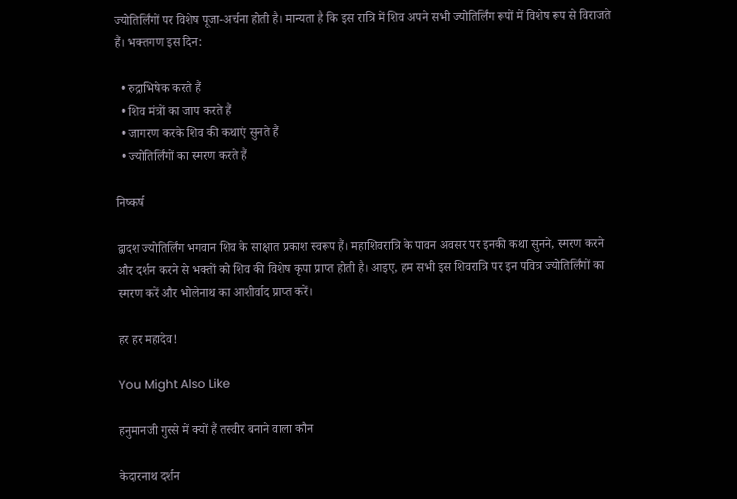ज्योतिर्लिंगों पर विशेष पूजा-अर्चना होती है। मान्यता है कि इस रात्रि में शिव अपने सभी ज्योतिर्लिंग रूपों में विशेष रूप से विराजते हैं। भक्तगण इस दिन:

  • रुद्राभिषेक करते हैं
  • शिव मंत्रों का जाप करते हैं
  • जागरण करके शिव की कथाएं सुनते हैं
  • ज्योतिर्लिंगों का स्मरण करते हैं

निष्कर्ष

द्वादश ज्योतिर्लिंग भगवान शिव के साक्षात प्रकाश स्वरूप हैं। महाशिवरात्रि के पावन अवसर पर इनकी कथा सुनने, स्मरण करने और दर्शन करने से भक्तों को शिव की विशेष कृपा प्राप्त होती है। आइए, हम सभी इस शिवरात्रि पर इन पवित्र ज्योतिर्लिंगों का स्मरण करें और भोलेनाथ का आशीर्वाद प्राप्त करें।

हर हर महादेव!

You Might Also Like

हनुमानजी गुस्से में क्यों हैं तस्वीर बनाने वाला कौन

केदारनाथ दर्शन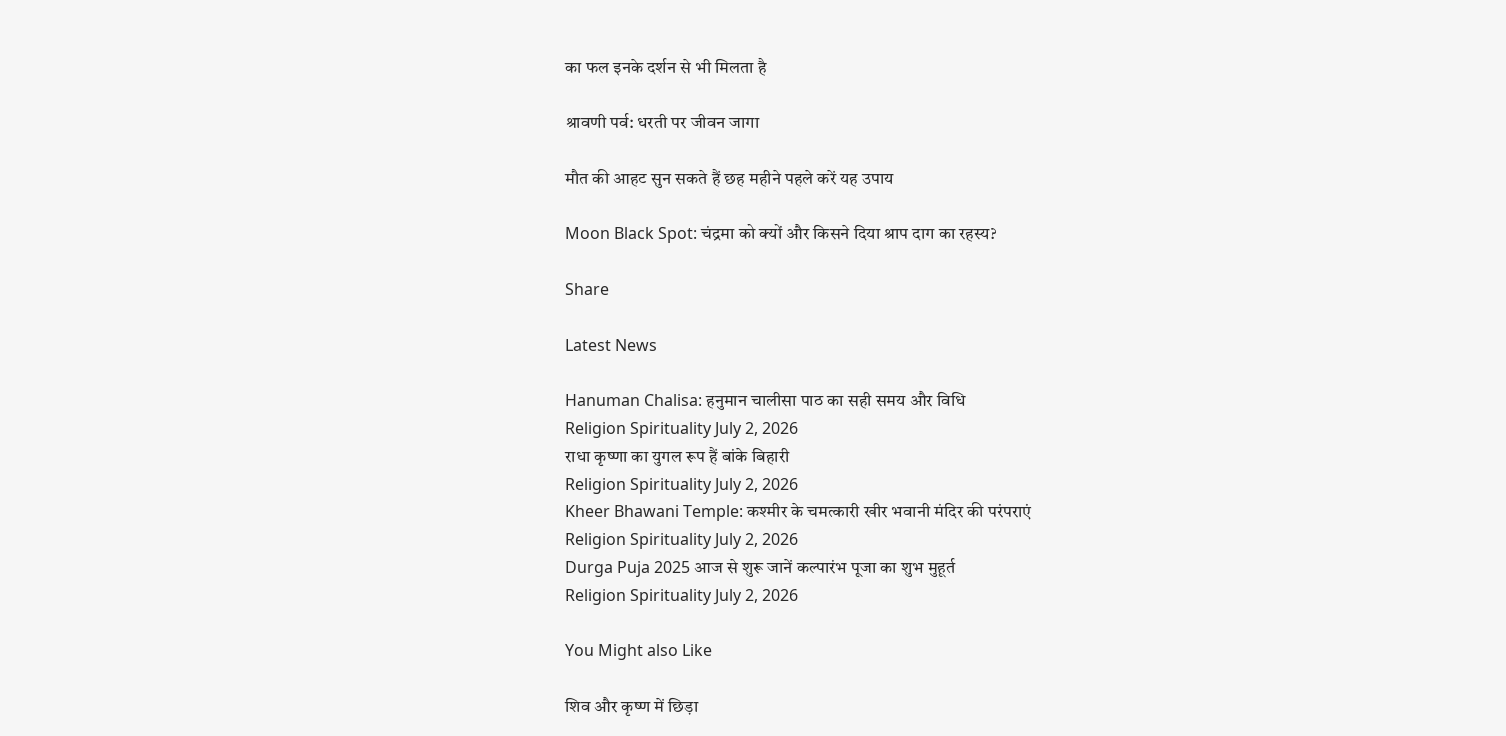का फल इनके दर्शन से भी मिलता है

श्रावणी पर्व: धरती पर जीवन जागा

मौत की आहट सुन सकते हैं छह महीने पहले करें यह उपाय

Moon Black Spot: चंद्रमा को क्यों और किसने दिया श्राप दाग का रहस्य?

Share

Latest News

Hanuman Chalisa: हनुमान चालीसा पाठ का सही समय और विधि
Religion Spirituality July 2, 2026
राधा कृष्णा का युगल रूप हैं बांके बिहारी
Religion Spirituality July 2, 2026
Kheer Bhawani Temple: कश्मीर के चमत्कारी खीर भवानी मंदिर की परंपराएं
Religion Spirituality July 2, 2026
Durga Puja 2025 आज से शुरू जानें कल्पारंभ पूजा का शुभ मुहूर्त
Religion Spirituality July 2, 2026

You Might also Like

शिव और कृष्ण में छिड़ा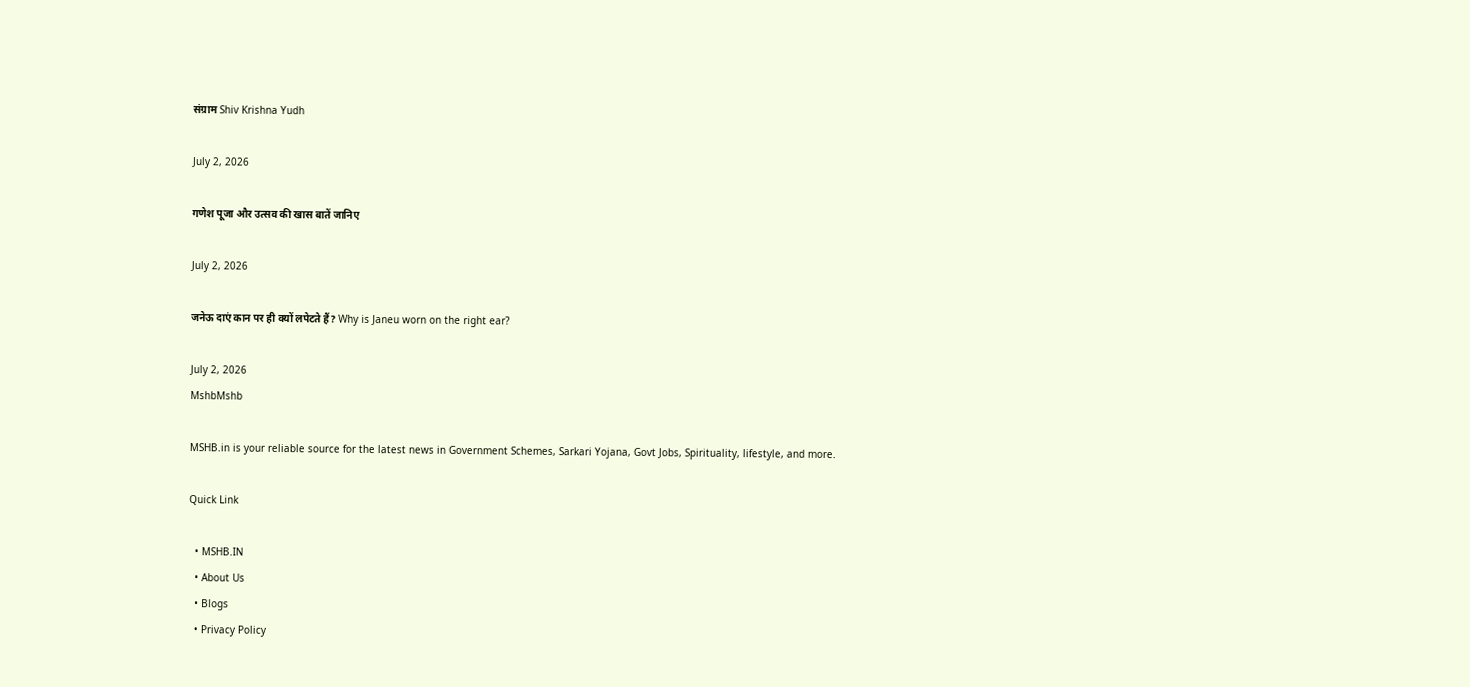संग्राम Shiv Krishna Yudh

July 2, 2026

गणेश पूजा और उत्सव की खास बातें जानिए

July 2, 2026

जनेऊ दाएं कान पर ही क्यों लपेटते हैं? Why is Janeu worn on the right ear?

July 2, 2026
MshbMshb

MSHB.in is your reliable source for the latest news in Government Schemes, Sarkari Yojana, Govt Jobs, Spirituality, lifestyle, and more.

Quick Link

  • MSHB.IN
  • About Us
  • Blogs
  • Privacy Policy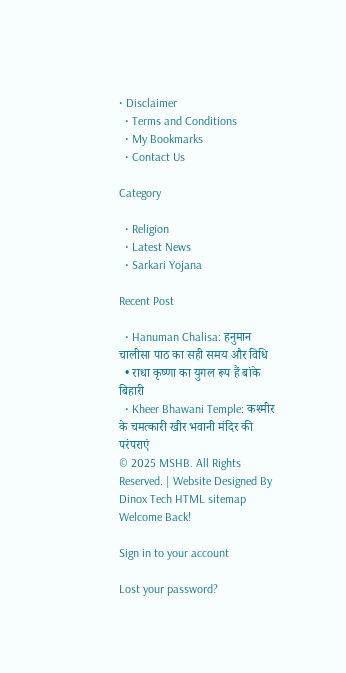• Disclaimer
  • Terms and Conditions
  • My Bookmarks
  • Contact Us

Category

  • Religion
  • Latest News
  • Sarkari Yojana

Recent Post

  • Hanuman Chalisa: हनुमान चालीसा पाठ का सही समय और विधि
  • राधा कृष्णा का युगल रूप हैं बांके बिहारी
  • Kheer Bhawani Temple: कश्मीर के चमत्कारी खीर भवानी मंदिर की परंपराएं
© 2025 MSHB. All Rights Reserved. | Website Designed By Dinox Tech HTML sitemap
Welcome Back!

Sign in to your account

Lost your password?